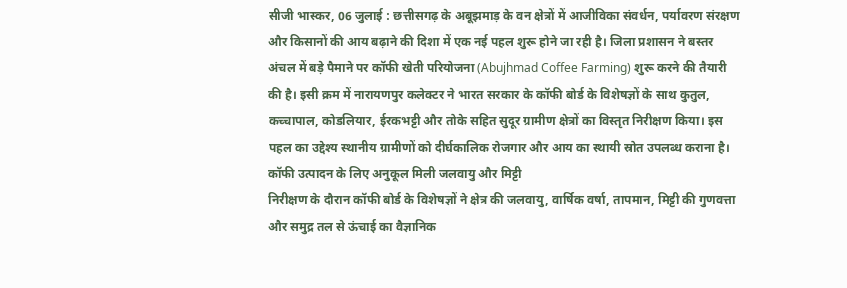सीजी भास्कर, 06 जुलाई : छत्तीसगढ़ के अबूझमाड़ के वन क्षेत्रों में आजीविका संवर्धन, पर्यावरण संरक्षण और किसानों की आय बढ़ाने की दिशा में एक नई पहल शुरू होने जा रही है। जिला प्रशासन ने बस्तर अंचल में बड़े पैमाने पर कॉफी खेती परियोजना (Abujhmad Coffee Farming) शुरू करने की तैयारी की है। इसी क्रम में नारायणपुर कलेक्टर ने भारत सरकार के कॉफी बोर्ड के विशेषज्ञों के साथ कुतुल, कच्चापाल, कोडलियार, ईरकभट्टी और तोके सहित सुदूर ग्रामीण क्षेत्रों का विस्तृत निरीक्षण किया। इस पहल का उद्देश्य स्थानीय ग्रामीणों को दीर्घकालिक रोजगार और आय का स्थायी स्रोत उपलब्ध कराना है।
कॉफी उत्पादन के लिए अनुकूल मिली जलवायु और मिट्टी
निरीक्षण के दौरान कॉफी बोर्ड के विशेषज्ञों ने क्षेत्र की जलवायु, वार्षिक वर्षा, तापमान, मिट्टी की गुणवत्ता और समुद्र तल से ऊंचाई का वैज्ञानिक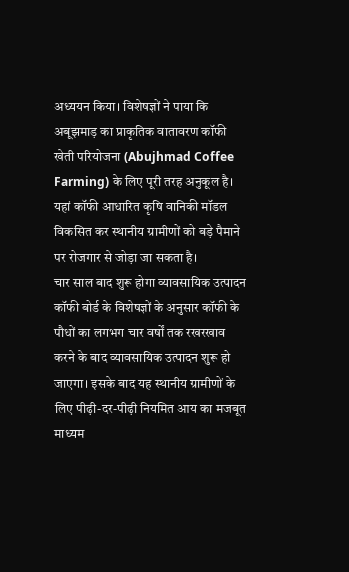अध्ययन किया। विशेषज्ञों ने पाया कि अबूझमाड़ का प्राकृतिक वातावरण कॉफी खेती परियोजना (Abujhmad Coffee Farming) के लिए पूरी तरह अनुकूल है। यहां कॉफी आधारित कृषि वानिकी मॉडल विकसित कर स्थानीय ग्रामीणों को बड़े पैमाने पर रोजगार से जोड़ा जा सकता है।
चार साल बाद शुरू होगा व्यावसायिक उत्पादन
कॉफी बोर्ड के विशेषज्ञों के अनुसार कॉफी के पौधों का लगभग चार वर्षों तक रखरखाव करने के बाद व्यावसायिक उत्पादन शुरू हो जाएगा। इसके बाद यह स्थानीय ग्रामीणों के लिए पीढ़ी-दर-पीढ़ी नियमित आय का मजबूत माध्यम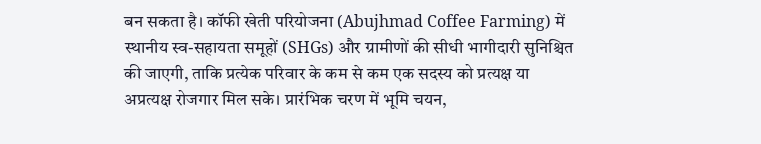बन सकता है। कॉफी खेती परियोजना (Abujhmad Coffee Farming) में स्थानीय स्व-सहायता समूहों (SHGs) और ग्रामीणों की सीधी भागीदारी सुनिश्चित की जाएगी, ताकि प्रत्येक परिवार के कम से कम एक सदस्य को प्रत्यक्ष या अप्रत्यक्ष रोजगार मिल सके। प्रारंभिक चरण में भूमि चयन,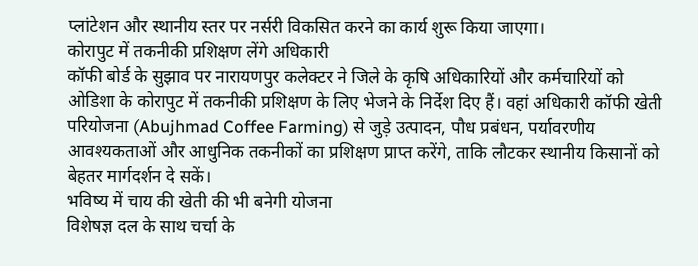प्लांटेशन और स्थानीय स्तर पर नर्सरी विकसित करने का कार्य शुरू किया जाएगा।
कोरापुट में तकनीकी प्रशिक्षण लेंगे अधिकारी
कॉफी बोर्ड के सुझाव पर नारायणपुर कलेक्टर ने जिले के कृषि अधिकारियों और कर्मचारियों को ओडिशा के कोरापुट में तकनीकी प्रशिक्षण के लिए भेजने के निर्देश दिए हैं। वहां अधिकारी कॉफी खेती परियोजना (Abujhmad Coffee Farming) से जुड़े उत्पादन, पौध प्रबंधन, पर्यावरणीय आवश्यकताओं और आधुनिक तकनीकों का प्रशिक्षण प्राप्त करेंगे, ताकि लौटकर स्थानीय किसानों को बेहतर मार्गदर्शन दे सकें।
भविष्य में चाय की खेती की भी बनेगी योजना
विशेषज्ञ दल के साथ चर्चा के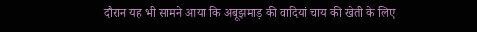दौरान यह भी सामने आया कि अबूझमाड़ की वादियां चाय की खेती के लिए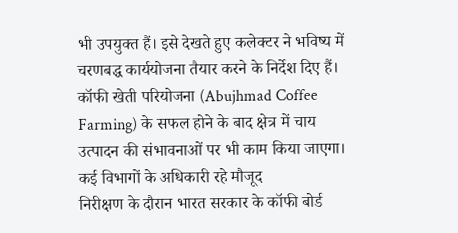भी उपयुक्त हैं। इसे देखते हुए कलेक्टर ने भविष्य में चरणबद्ध कार्ययोजना तैयार करने के निर्देश दिए हैं। कॉफी खेती परियोजना (Abujhmad Coffee Farming) के सफल होने के बाद क्षेत्र में चाय उत्पादन की संभावनाओं पर भी काम किया जाएगा।
कई विभागों के अधिकारी रहे मौजूद
निरीक्षण के दौरान भारत सरकार के कॉफी बोर्ड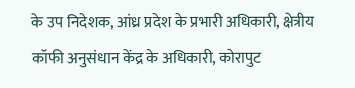के उप निदेशक, आंध्र प्रदेश के प्रभारी अधिकारी, क्षेत्रीय कॉफी अनुसंधान केंद्र के अधिकारी, कोरापुट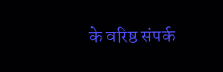के वरिष्ठ संपर्क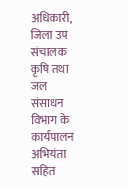अधिकारी, जिला उप संचालक कृषि तथा जल संसाधन विभाग के कार्यपालन अभियंता सहित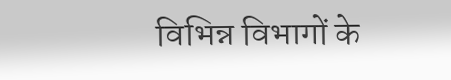विभिन्न विभागों के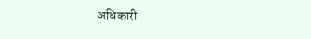अधिकारी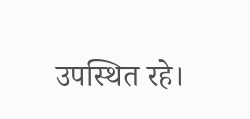उपस्थित रहे।